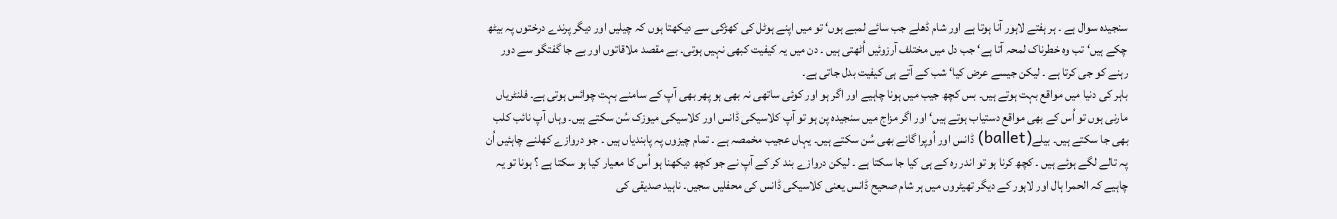سنجیدہ سوال ہے ۔ ہر ہفتے لاہور آنا ہوتا ہے اور شام ڈھلے جب سائے لمبے ہوں‘ تو میں اپنے ہوٹل کی کھڑکی سے دیکھتا ہوں کہ چیلیں اور دیگر پرندے درختوں پہ بیٹھ چکے ہیں‘ تب وہ خطرناک لمحہ آتا ہے‘ جب دل میں مختلف آرزوئیں اُٹھتی ہیں ۔ دن میں یہ کیفیت کبھی نہیں ہوتی۔ بے مقصد ملاقاتوں اور بے جا گفتگو سے دور رہنے کو جی کرتا ہے ۔ لیکن جیسے عرض کیا‘ شب کے آتے ہی کیفیت بدل جاتی ہے۔
باہر کی دنیا میں مواقع بہت ہوتے ہیں۔ بس کچھ جیب میں ہونا چاہیے اور اگر ہو اور کوئی ساتھی نہ بھی ہو پھر بھی آپ کے سامنے بہت چوائس ہوتی ہے۔ فلنٹریاں مارنی ہوں تو اُس کے بھی مواقع دستیاب ہوتے ہیں‘ اور اگر مزاج میں سنجیدہ پن ہو تو آپ کلاسیکی ڈانس اور کلاسیکی میوزک سُن سکتے ہیں۔ وہاں آپ نائب کلب بھی جا سکتے ہیں۔ بیلے(ballet) ڈانس اور اُوپرا گانے بھی سُن سکتے ہیں۔ یہاں عجیب مخمصہ ہے ۔ تمام چیزوں پہ پابندیاں ہیں ۔ جو دروازے کھلنے چاہئیں اُن پہ تالے لگے ہوئے ہیں ۔ کچھ کرنا ہو تو اندر رہ کے ہی کیا جا سکتا ہے ۔ لیکن دروازے بند کر کے آپ نے جو کچھ دیکھنا ہو اُس کا معیار کیا ہو سکتا ہے ؟ ہونا تو یہ چاہیے کہ الحمرا ہال اور لاہور کے دیگر تھیٹروں میں ہر شام صحیح ڈانس یعنی کلاسیکی ڈانس کی محفلیں سجیں۔ ناہید صدیقی کی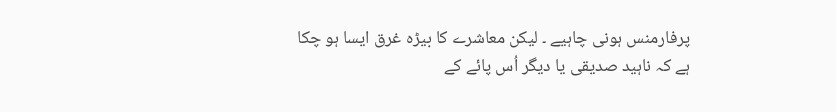پرفارمنس ہونی چاہیے ۔ لیکن معاشرے کا بیڑہ غرق ایسا ہو چکا ہے کہ ناہید صدیقی یا دیگر اُس پائے کے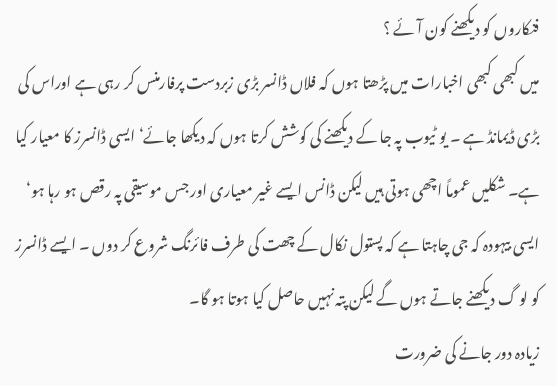فنکاروں کو دیکھنے کون آئے ؟
میں کبھی کبھی اخبارات میں پڑھتا ہوں کہ فلاں ڈانسر بڑی زبردست پرفارمنس کر رہی ہے اوراس کی بڑی ڈیمانڈ ہے ۔ یو ٹیوب پہ جا کے دیکھنے کی کوشش کرتا ہوں کہ دیکھا جائے‘ ایسی ڈانسرز کا معیار کیا ہے۔ شکلیں عموماً اچھی ہوتی ہیں لیکن ڈانس ایسے غیر معیاری اور جس موسیقی پہ رقص ہو رہا ہو‘ ایسی بیہودہ کہ جی چاہتا ہے کہ پستول نکال کے چھت کی طرف فائرنگ شروع کر دوں ۔ ایسے ڈانسرز کو لو گ دیکھنے جاتے ہوں گے لیکن پتہ نہیں حاصل کیا ہوتا ہو گا۔
زیادہ دور جانے کی ضرورت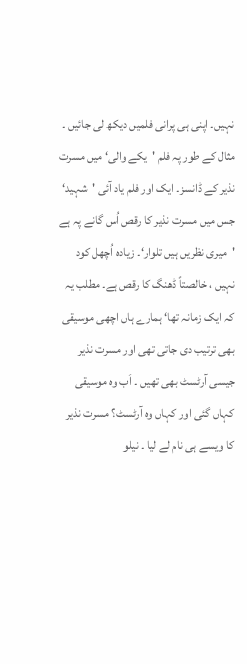نہیں۔ اپنی ہی پرانی فلمیں دیکھ لی جائیں ۔ مثال کے طور پہ فلم 'یکے والی‘ میں مسرت نذیر کے ڈانسز۔ ایک اور فلم یاد آئی 'شہید‘ جس میں مسرت نذیر کا رقص اُس گانے پہ ہے 'میری نظریں ہیں تلوار‘۔ زیادہ اُچھل کود نہیں ، خالصتاً ڈھنگ کا رقص ہے۔ مطلب یہ کہ ایک زمانہ تھا‘ ہمارے ہاں اچھی موسیقی بھی ترتیب دی جاتی تھی اور مسرت نذیر جیسی آرٹسٹ بھی تھیں ۔ اَب وہ موسیقی کہاں گئی اور کہاں وہ آرٹسٹ؟ مسرت نذیر کا ویسے ہی نام لے لیا ۔ نیلو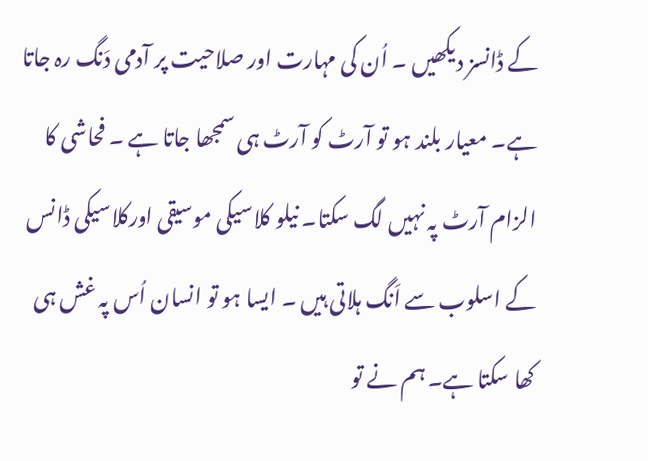کے ڈانسز دیکھیں ۔ اُن کی مہارت اور صلاحیت پر آدمی دَنگ رہ جاتا ہے۔ معیار بلند ہو تو آرٹ کو آرٹ ہی سمجھا جاتا ہے ۔ فحاشی کا الزام آرٹ پہ نہیں لگ سکتا۔ نیلو کلاسیکی موسیقی اورکلاسیکی ڈانس کے اسلوب سے اَنگ ہلاتی ہیں ۔ ایسا ہو تو انسان اُس پہ غش ہی کھا سکتا ہے۔ ہم نے تو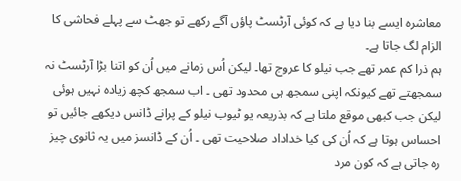معاشرہ ایسے بنا دیا ہے کہ کوئی آرٹسٹ پاؤں آگے رکھے تو جھٹ سے پہلے فحاشی کا الزام لگ جاتا ہے۔
ہم ذرا کم عمر تھے جب نیلو کا عروج تھا۔ لیکن اُس زمانے میں اُن کو اتنا بڑا آرٹسٹ نہ سمجھتے تھے کیونکہ اپنی سمجھ ہی محدود تھی ۔ اب سمجھ کچھ زیادہ نہیں ہوئی لیکن جب کبھی موقع ملتا ہے کہ بذریعہ یو ٹیوب نیلو کے پرانے ڈانس دیکھے جائیں تو احساس ہوتا ہے کہ اُن کی کیا خداداد صلاحیت تھی ۔ اُن کے ڈانسز میں یہ ثانوی چیز رہ جاتی ہے کہ کون مرد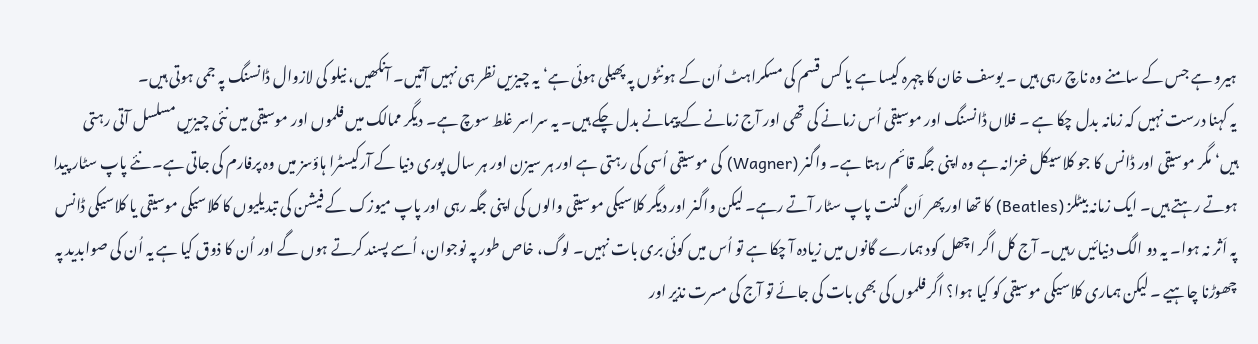ہیرو ہے جس کے سامنے وہ ناچ رہی ہیں ۔ یوسف خان کا چہرہ کیسا ہے یا کس قسم کی مسکراہٹ اُن کے ہونٹوں پہ پھیلی ہوئی ہے‘ یہ چیزیں نظر ہی نہیں آتیں۔ آنکھیں، نیلو کی لازوال ڈانسنگ پہ جمی ہوتی ہیں۔
یہ کہنا درست نہیں کہ زمانہ بدل چکا ہے ۔ فلاں ڈانسنگ اور موسیقی اُس زمانے کی تھی اور آج زمانے کے پیمانے بدل چکے ہیں۔ یہ سراسر غلط سوچ ہے۔ دیگر ممالک میں فلموں اور موسیقی میں نئی چیزیں مسلسل آتی رہتی ہیں‘ مگر موسیقی اور ڈانس کا جو کلاسیکل خزانہ ہے وہ اپنی جگہ قائم رہتا ہے۔ واگنر (Wagner) کی موسیقی اُسی کی رہتی ہے اور ہر سیزن اور ہر سال پوری دنیا کے آرکیسٹرا ہاؤسز میں وہ پرفارم کی جاتی ہے۔ نئے پاپ سٹار پیدا ہوتے رہتے ہیں۔ ایک زمانہ بیٹلز (Beatles) کا تھا اور پھر اَن گنت پاپ سٹار آتے رہے۔ لیکن واگنر اور دیگر کلاسیکی موسیقی والوں کی اپنی جگہ رہی اور پاپ میوزک کے فیشن کی تبدیلیوں کا کلاسیکی موسیقی یا کلاسیکی ڈانس پہ اَثر نہ ہوا۔ یہ دو الگ دنیائیں رہیں۔ آج کل اگر اچھل کود ہمارے گانوں میں زیادہ آ چکا ہے تو اُس میں کوئی بری بات نہیں۔ لوگ، خاص طور پہ نوجوان، اُسے پسند کرتے ہوں گے اور اُن کا ذوق کیا ہے یہ اُن کی صوابدید پہ چھوڑنا چاہیے ۔ لیکن ہماری کلاسیکی موسیقی کو کیا ہوا؟ اگر فلموں کی بھی بات کی جائے تو آج کی مسرت نذیر اور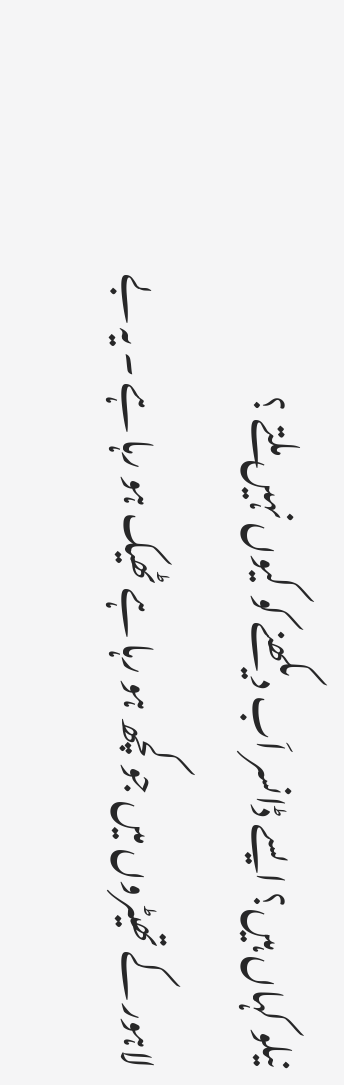نیلو کہاں ہیں؟ ایسے ڈانسر اَب دیکھنے کو کیوں نہیں ملتے ؟
لاہور کے تھیٹروں میں جو کچھ ہو رہا ہے ٹھیک ہو رہا ہے ۔ یہ بے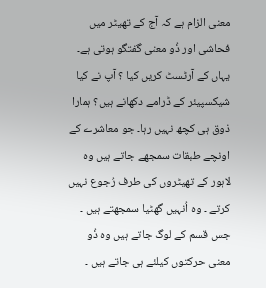معنی الزام ہے کہ آج کے تھیٹر میں فحاشی اور ذُو معنی گفتگو ہوتی ہے۔ یہاں کے آرٹسٹ کریں کیا ؟ آپ نے کیا شیکسپیئر کے ڈرامے دکھانے ہیں؟ ہمارا ذوق ہی کچھ نہیں رہا۔ جو معاشرے کے اونچے طبقات سمجھے جاتے ہیں وہ لاہور کے تھیٹروں کی طرف رُجوع نہیں کرتے ۔ وہ اُنہیں گھٹیا سمجھتے ہیں ۔ جس قسم کے لوگ جاتے ہیں وہ ذُو معنی حرکتوں کیلئے ہی جاتے ہیں ۔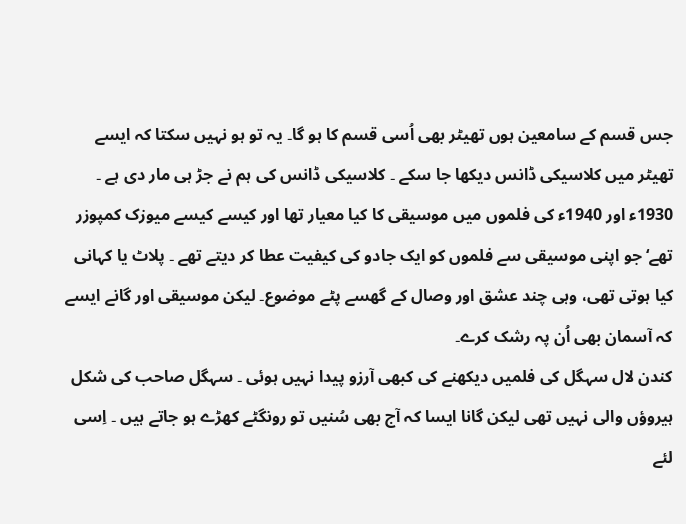جس قسم کے سامعین ہوں تھیٹر بھی اُسی قسم کا ہو گا۔ یہ تو ہو نہیں سکتا کہ ایسے تھیٹر میں کلاسیکی ڈانس دیکھا جا سکے ۔ کلاسیکی ڈانس کی ہم نے جڑ ہی مار دی ہے ۔ 1930ء اور 1940ء کی فلموں میں موسیقی کا کیا معیار تھا اور کیسے کیسے میوزک کمپوزر تھے‘ جو اپنی موسیقی سے فلموں کو ایک جادو کی کیفیت عطا کر دیتے تھے ۔ پلاٹ یا کہانی کیا ہوتی تھی، وہی چند عشق اور وصال کے گھسے پٹے موضوع۔ لیکن موسیقی اور گانے ایسے کہ آسمان بھی اُن پہ رشک کرے۔
کندن لال سہگل کی فلمیں دیکھنے کی کبھی آرزو پیدا نہیں ہوئی ۔ سہگل صاحب کی شکل ہیروؤں والی نہیں تھی لیکن گانا ایسا کہ آج بھی سُنیں تو رونگٹے کھڑے ہو جاتے ہیں ۔ اِسی لئے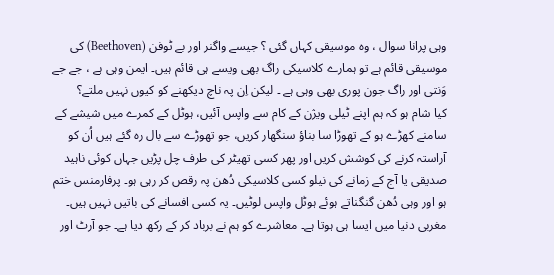وہی پرانا سوال ، وہ موسیقی کہاں گئی ؟ جیسے واگنر اور بے ٹوفن (Beethoven) کی موسیقی قائم ہے تو ہمارے کلاسیکی راگ بھی ویسے ہی قائم ہیں۔ ایمن وہی ہے ، جے جے وَنتی اور راگ جون پوری بھی وہی ہے ۔ لیکن اِن پہ ناچ دیکھنے کو کیوں نہیں ملتے؟
کیا شام ہو کہ ہم اپنے ٹیلی ویژن کے کام سے واپس آئیں، ہوٹل کے کمرے میں شیشے کے سامنے کھڑے ہو کے تھوڑا سا بناؤ سنگھار کریں، جو تھوڑے سے بال رہ گئے ہیں اُن کو آراستہ کرنے کی کوشش کریں اور پھر کسی تھیٹر کی طرف چل پڑیں جہاں کوئی ناہید صدیقی یا آج کے زمانے کی نیلو کسی کلاسیکی دُھن پہ رقص کر رہی ہو۔ پرفارمنس ختم ہو اور وہی دُھن گنگناتے ہوئے ہوٹل واپس لوٹیں۔ یہ کسی افسانے کی باتیں نہیں ہیں۔ مغربی دنیا میں ایسا ہی ہوتا ہے۔ معاشرے کو ہم نے برباد کر کے رکھ دیا ہے۔ جو آرٹ اور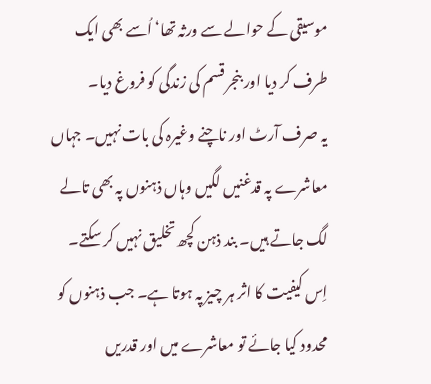موسیقی کے حوالے سے ورثہ تھا‘ اُسے بھی ایک طرف کر دیا اور بنجر قسم کی زندگی کو فروغ دیا۔
یہ صرف آرٹ اور ناچنے وغیرہ کی بات نہیں۔ جہاں معاشرے پہ قدغنیں لگیں وہاں ذہنوں پہ بھی تالے لگ جاتے ہیں۔ بند ذہن کچھ تخلیق نہیں کر سکتے۔ اِس کیفیت کا اثر ہر چیز پہ ہوتا ہے۔ جب ذہنوں کو محدود کیا جائے تو معاشرے میں اور قدریں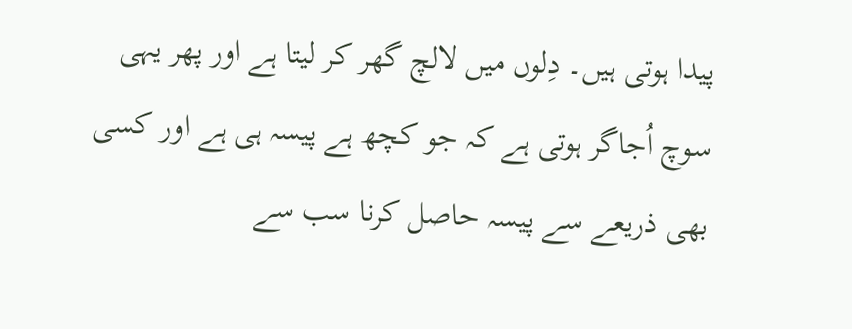پیدا ہوتی ہیں۔ دِلوں میں لالچ گھر کر لیتا ہے اور پھر یہی سوچ اُجاگر ہوتی ہے کہ جو کچھ ہے پیسہ ہی ہے اور کسی بھی ذریعے سے پیسہ حاصل کرنا سب سے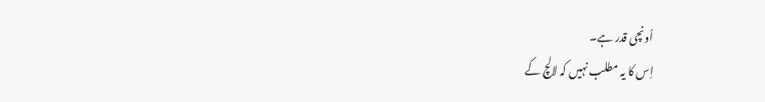اُونچی قدر ہے۔
اِس کا یہ مطلب نہیں کہ لالچ کے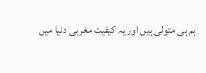ہم ہی متولی ہیں اور یہ کیفیت مغربی دنیا میں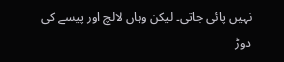نہیں پائی جاتی۔ لیکن وہاں لالچ اور پیسے کی دوڑ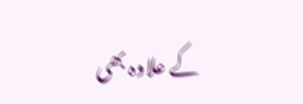کے علاوہ بھی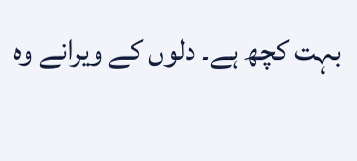بہت کچھ ہے۔ دلوں کے ویرانے وہ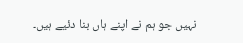نہیں جو ہم نے اپنے ہاں بنا دئیے ہیں۔